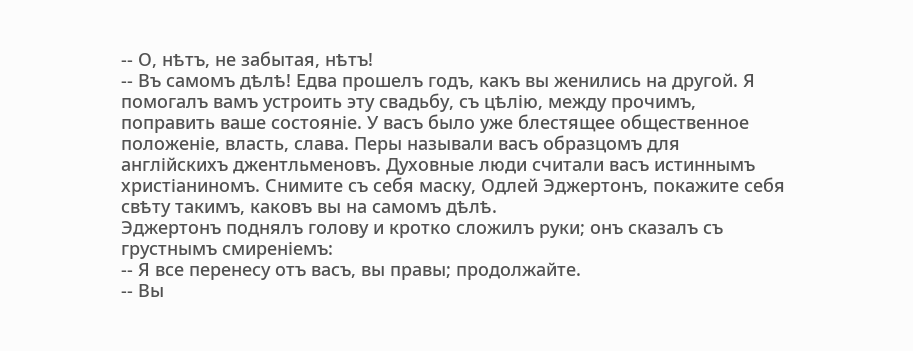-- О, нѣтъ, не забытая, нѣтъ!
-- Въ самомъ дѣлѣ! Едва прошелъ годъ, какъ вы женились на другой. Я помогалъ вамъ устроить эту свадьбу, съ цѣлію, между прочимъ, поправить ваше состояніе. У васъ было уже блестящее общественное положеніе, власть, слава. Перы называли васъ образцомъ для англійскихъ джентльменовъ. Духовные люди считали васъ истиннымъ христіаниномъ. Снимите съ себя маску, Одлей Эджертонъ, покажите себя свѣту такимъ, каковъ вы на самомъ дѣлѣ.
Эджертонъ поднялъ голову и кротко сложилъ руки; онъ сказалъ съ грустнымъ смиреніемъ:
-- Я все перенесу отъ васъ, вы правы; продолжайте.
-- Вы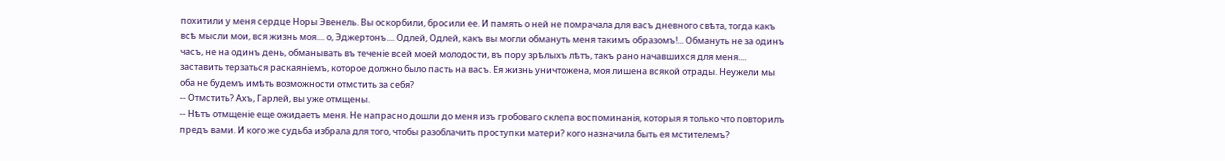похитили у меня сердце Норы Эвенель. Вы оскорбили, бросили ее. И память о ней не помрачала для васъ дневного свѣта, тогда какъ всѣ мысли мои, вся жизнь моя.... о, Эджертонъ.... Одлей, Одлей, какъ вы могли обмануть меня такимъ образомъ!... Обмануть не за одинъ часъ, не на одинъ день, обманывать въ теченіе всей моей молодости, въ пору зрѣлыхъ лѣтъ, такъ рано начавшихся для меня.... заставить терзаться раскаяніемъ, которое должно было пасть на васъ. Ея жизнь уничтожена, моя лишена всякой отрады. Неужели мы оба не будемъ имѣть возможности отмстить за себя?
-- Отмстить? Ахъ, Гарлей, вы уже отмщены.
-- Нѣтъ отмщеніе еще ожидаетъ меня. Не напрасно дошли до меня изъ гробоваго склепа воспоминанія, которыя я только что повторилъ предъ вами. И кого же судьба избрала для того, чтобы разоблачить проступки матери? кого назначила быть ея мстителемъ?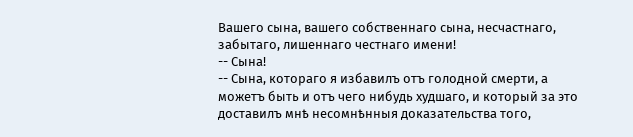Вашего сына, вашего собственнаго сына, несчастнаго, забытаго, лишеннаго честнаго имени!
-- Сына!
-- Сына, котораго я избавилъ отъ голодной смерти, а можетъ быть и отъ чего нибудь худшаго, и который за это доставилъ мнѣ несомнѣнныя доказательства того,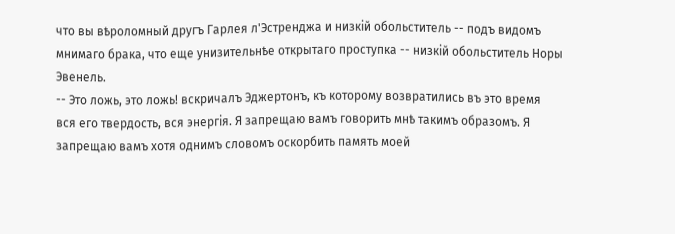что вы вѣроломный другъ Гарлея л'Эстренджа и низкій обольститель -- подъ видомъ мнимаго брака, что еще унизительнѣе открытаго проступка -- низкій обольститель Норы Эвенель.
-- Это ложь, это ложь! вскричалъ Эджертонъ, къ которому возвратились въ это время вся его твердость, вся энергія. Я запрещаю вамъ говорить мнѣ такимъ образомъ. Я запрещаю вамъ хотя однимъ словомъ оскорбить память моей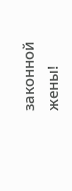законной жены!